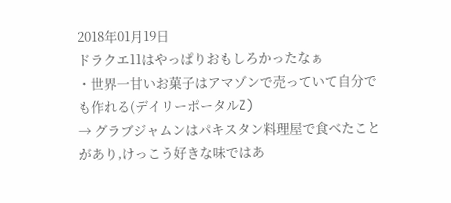2018年01月19日
ドラクエ11はやっぱりおもしろかったなぁ
・世界一甘いお菓子はアマゾンで売っていて自分でも作れる(デイリーポータルZ)
→ グラブジャムンはパキスタン料理屋で食べたことがあり,けっこう好きな味ではあ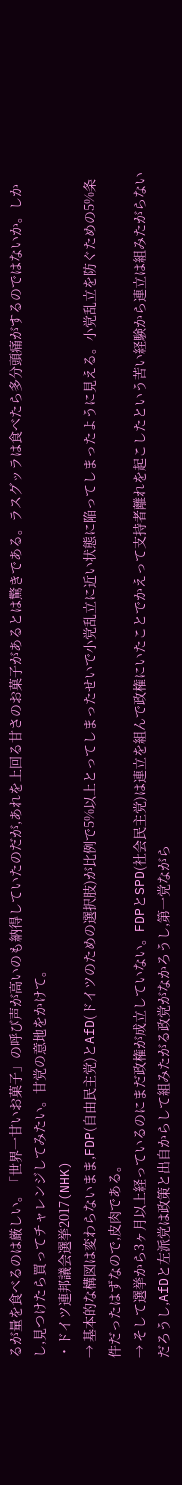るが量を食べるのは厳しい。「世界一甘いお菓子」の呼び声が高いのも納得していたのだが,あれを上回る甘さのお菓子があるとは驚きである。ラスグッラは食べたら多分頭痛がするのではないか。しかし,見つけたら買ってチャレンジしてみたい。甘党の意地をかけて。
・ドイツ連邦議会選挙2017(NHK)
→ 基本的な構図は変わらないまま,FDP(自由民主党)とAfD(ドイツのための選択肢)が比例で5%以上とってしまったせいで小党乱立に近い状態に陥ってしまったように見える。小党乱立を防ぐための5%条件だったはずなので,皮肉である。
→ そして選挙から3ヶ月以上経っているのにまだ政権が成立していない。FDPとSPD(社会民主党)は連立を組んで政権にいたことでかえって支持者離れを起こしたという苦い経験から連立は組みたがらないだろうし,AfDと左派党は政策と出自からして組みたがる政党がなかろうし,第一党ながら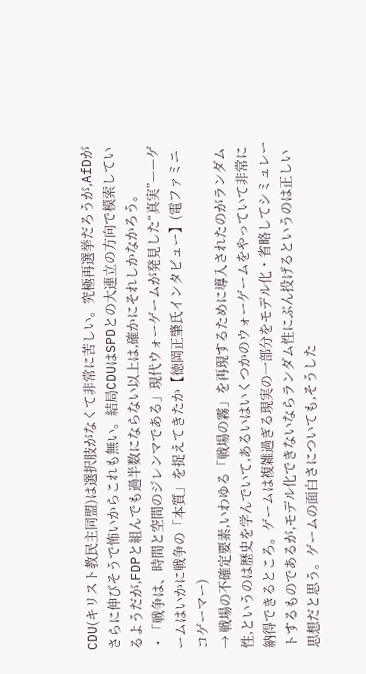CDU(キリスト教民主同盟)は選択肢がなくて非常に苦しい。究極再選挙だろうが,AfDがさらに伸びそうで怖いからこれも無い。結局CDUはSPDとの大連立の方向で模索しているようだが,FDPと組んでも過半数にならない以上は,確かにそれしかなかろう。
・「戦争は、時間と空間のジレンマである」現代ウォーゲームが発見した“真実”——ゲームはいかに戦争の「本質」を捉えてきたか【徳岡正肇氏インタビュー】(電ファミニコゲーマー)
→ 戦場の不確定要素,いわゆる「戦場の霧」を再現するために導入されたのがランダム性,というのは歴史を学んでいて,あるいはいくつかのウォーゲームをやっていて非常に納得できるところ。ゲームは複雑過ぎる現実の一部分をモデル化・省略してシミュレートするものであるが,モデル化できないならランダム性にぶん投げるというのは正しい思想だと思う。ゲームの面白さについても,そうした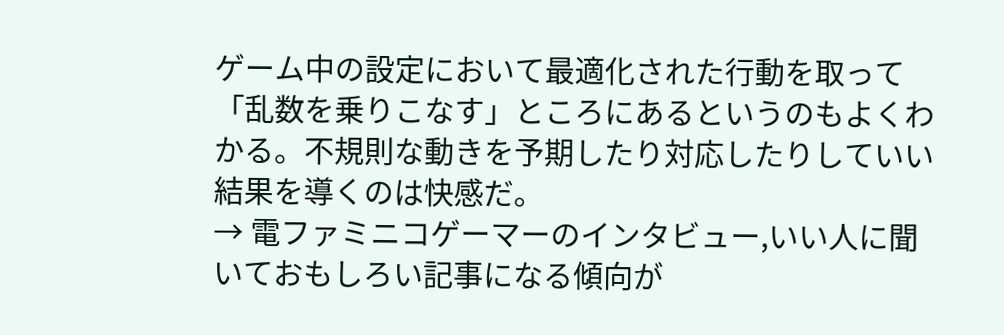ゲーム中の設定において最適化された行動を取って「乱数を乗りこなす」ところにあるというのもよくわかる。不規則な動きを予期したり対応したりしていい結果を導くのは快感だ。
→ 電ファミニコゲーマーのインタビュー,いい人に聞いておもしろい記事になる傾向が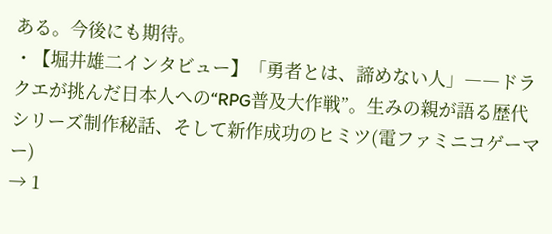ある。今後にも期待。
・【堀井雄二インタビュー】「勇者とは、諦めない人」――ドラクエが挑んだ日本人への“RPG普及大作戦”。生みの親が語る歴代シリーズ制作秘話、そして新作成功のヒミツ(電ファミニコゲーマー)
→ 1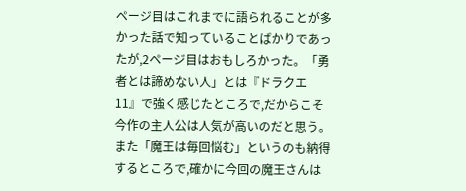ページ目はこれまでに語られることが多かった話で知っていることばかりであったが,2ページ目はおもしろかった。「勇者とは諦めない人」とは『ドラクエ11』で強く感じたところで,だからこそ今作の主人公は人気が高いのだと思う。また「魔王は毎回悩む」というのも納得するところで,確かに今回の魔王さんは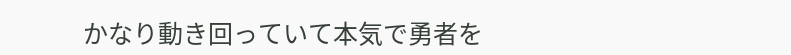かなり動き回っていて本気で勇者を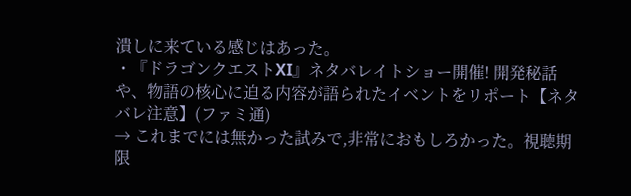潰しに来ている感じはあった。
・『ドラゴンクエストXI』ネタバレイトショー開催! 開発秘話や、物語の核心に迫る内容が語られたイベントをリポート【ネタバレ注意】(ファミ通)
→ これまでには無かった試みで,非常におもしろかった。視聴期限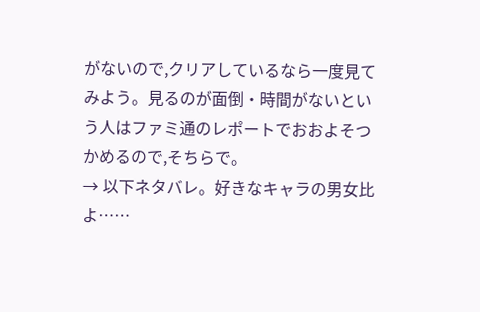がないので,クリアしているなら一度見てみよう。見るのが面倒・時間がないという人はファミ通のレポートでおおよそつかめるので,そちらで。
→ 以下ネタバレ。好きなキャラの男女比よ……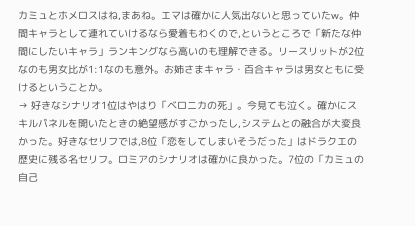カミュとホメロスはね,まあね。エマは確かに人気出ないと思っていたw。仲間キャラとして連れていけるなら愛着もわくので,というところで「新たな仲間にしたいキャラ」ランキングなら高いのも理解できる。リースリットが2位なのも男女比が1:1なのも意外。お姉さまキャラ・百合キャラは男女ともに受けるということか。
→ 好きなシナリオ1位はやはり「ベロニカの死」。今見ても泣く。確かにスキルパネルを開いたときの絶望感がすごかったし,システムとの融合が大変良かった。好きなセリフでは,8位「恋をしてしまいそうだった」はドラクエの歴史に残る名セリフ。ロミアのシナリオは確かに良かった。7位の「カミュの自己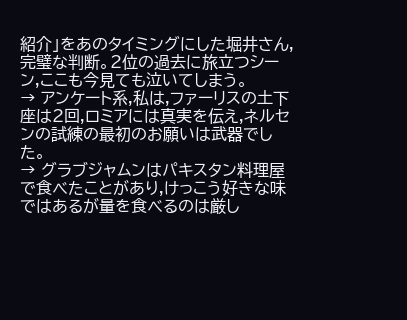紹介」をあのタイミングにした堀井さん,完璧な判断。2位の過去に旅立つシーン,ここも今見ても泣いてしまう。
→ アンケート系,私は,ファーリスの土下座は2回,ロミアには真実を伝え,ネルセンの試練の最初のお願いは武器でした。
→ グラブジャムンはパキスタン料理屋で食べたことがあり,けっこう好きな味ではあるが量を食べるのは厳し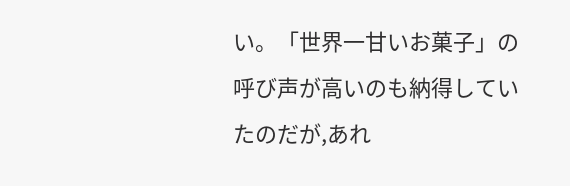い。「世界一甘いお菓子」の呼び声が高いのも納得していたのだが,あれ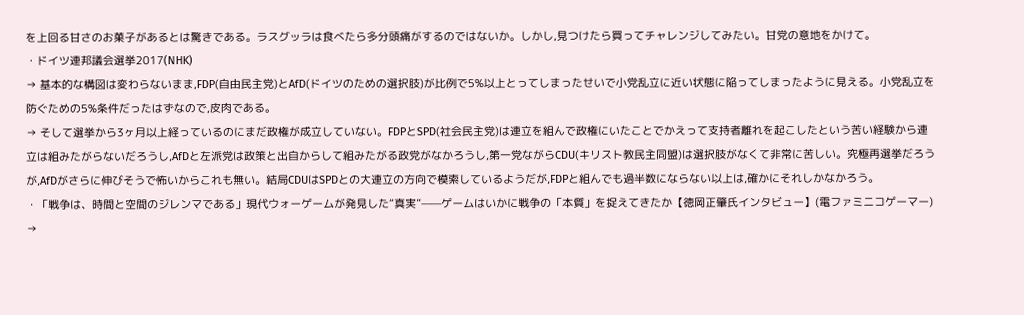を上回る甘さのお菓子があるとは驚きである。ラスグッラは食べたら多分頭痛がするのではないか。しかし,見つけたら買ってチャレンジしてみたい。甘党の意地をかけて。
・ドイツ連邦議会選挙2017(NHK)
→ 基本的な構図は変わらないまま,FDP(自由民主党)とAfD(ドイツのための選択肢)が比例で5%以上とってしまったせいで小党乱立に近い状態に陥ってしまったように見える。小党乱立を防ぐための5%条件だったはずなので,皮肉である。
→ そして選挙から3ヶ月以上経っているのにまだ政権が成立していない。FDPとSPD(社会民主党)は連立を組んで政権にいたことでかえって支持者離れを起こしたという苦い経験から連立は組みたがらないだろうし,AfDと左派党は政策と出自からして組みたがる政党がなかろうし,第一党ながらCDU(キリスト教民主同盟)は選択肢がなくて非常に苦しい。究極再選挙だろうが,AfDがさらに伸びそうで怖いからこれも無い。結局CDUはSPDとの大連立の方向で模索しているようだが,FDPと組んでも過半数にならない以上は,確かにそれしかなかろう。
・「戦争は、時間と空間のジレンマである」現代ウォーゲームが発見した“真実”——ゲームはいかに戦争の「本質」を捉えてきたか【徳岡正肇氏インタビュー】(電ファミニコゲーマー)
→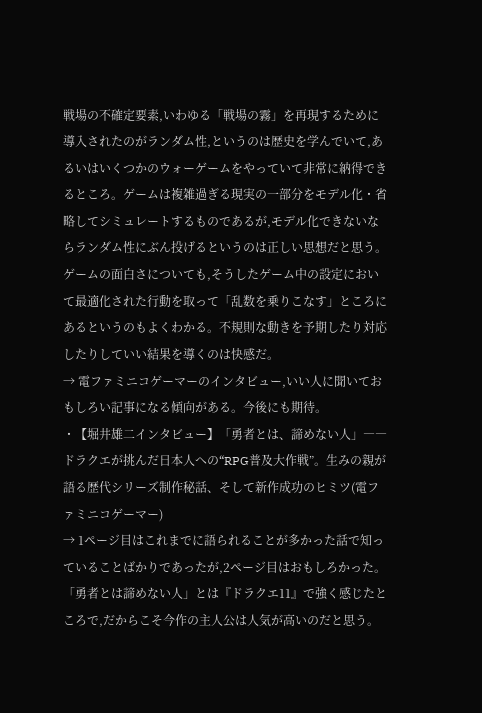戦場の不確定要素,いわゆる「戦場の霧」を再現するために導入されたのがランダム性,というのは歴史を学んでいて,あるいはいくつかのウォーゲームをやっていて非常に納得できるところ。ゲームは複雑過ぎる現実の一部分をモデル化・省略してシミュレートするものであるが,モデル化できないならランダム性にぶん投げるというのは正しい思想だと思う。ゲームの面白さについても,そうしたゲーム中の設定において最適化された行動を取って「乱数を乗りこなす」ところにあるというのもよくわかる。不規則な動きを予期したり対応したりしていい結果を導くのは快感だ。
→ 電ファミニコゲーマーのインタビュー,いい人に聞いておもしろい記事になる傾向がある。今後にも期待。
・【堀井雄二インタビュー】「勇者とは、諦めない人」――ドラクエが挑んだ日本人への“RPG普及大作戦”。生みの親が語る歴代シリーズ制作秘話、そして新作成功のヒミツ(電ファミニコゲーマー)
→ 1ページ目はこれまでに語られることが多かった話で知っていることばかりであったが,2ページ目はおもしろかった。「勇者とは諦めない人」とは『ドラクエ11』で強く感じたところで,だからこそ今作の主人公は人気が高いのだと思う。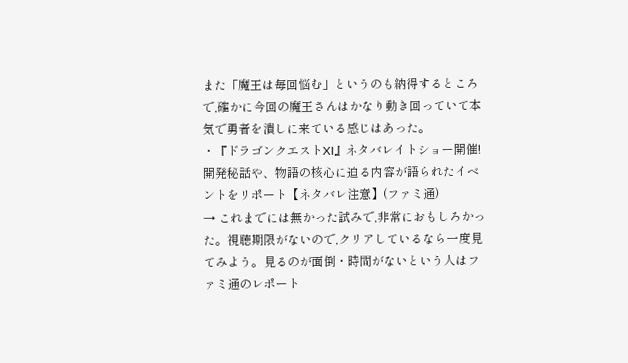また「魔王は毎回悩む」というのも納得するところで,確かに今回の魔王さんはかなり動き回っていて本気で勇者を潰しに来ている感じはあった。
・『ドラゴンクエストXI』ネタバレイトショー開催! 開発秘話や、物語の核心に迫る内容が語られたイベントをリポート【ネタバレ注意】(ファミ通)
→ これまでには無かった試みで,非常におもしろかった。視聴期限がないので,クリアしているなら一度見てみよう。見るのが面倒・時間がないという人はファミ通のレポート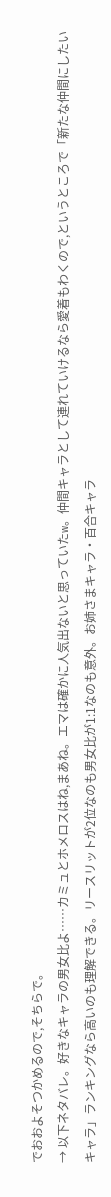でおおよそつかめるので,そちらで。
→ 以下ネタバレ。好きなキャラの男女比よ……カミュとホメロスはね,まあね。エマは確かに人気出ないと思っていたw。仲間キャラとして連れていけるなら愛着もわくので,というところで「新たな仲間にしたいキャラ」ランキングなら高いのも理解できる。リースリットが2位なのも男女比が1:1なのも意外。お姉さまキャラ・百合キャラ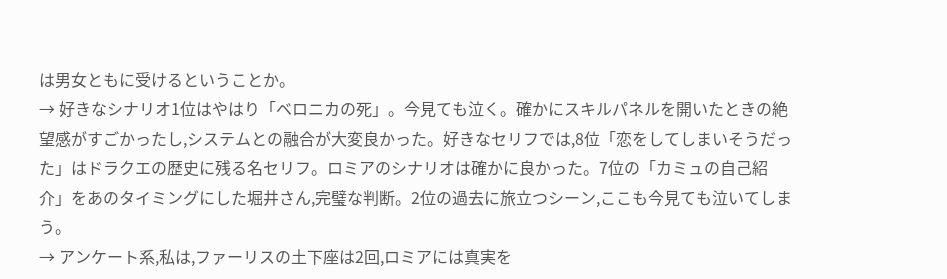は男女ともに受けるということか。
→ 好きなシナリオ1位はやはり「ベロニカの死」。今見ても泣く。確かにスキルパネルを開いたときの絶望感がすごかったし,システムとの融合が大変良かった。好きなセリフでは,8位「恋をしてしまいそうだった」はドラクエの歴史に残る名セリフ。ロミアのシナリオは確かに良かった。7位の「カミュの自己紹介」をあのタイミングにした堀井さん,完璧な判断。2位の過去に旅立つシーン,ここも今見ても泣いてしまう。
→ アンケート系,私は,ファーリスの土下座は2回,ロミアには真実を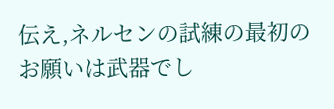伝え,ネルセンの試練の最初のお願いは武器でし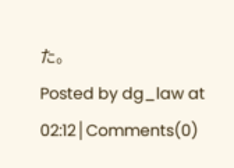た。
Posted by dg_law at 02:12│Comments(0)